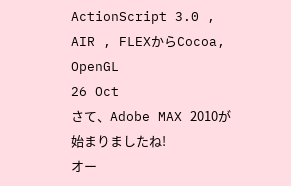ActionScript 3.0 , AIR , FLEXからCocoa, OpenGL
26 Oct
さて、Adobe MAX 2010が始まりましたね!
オー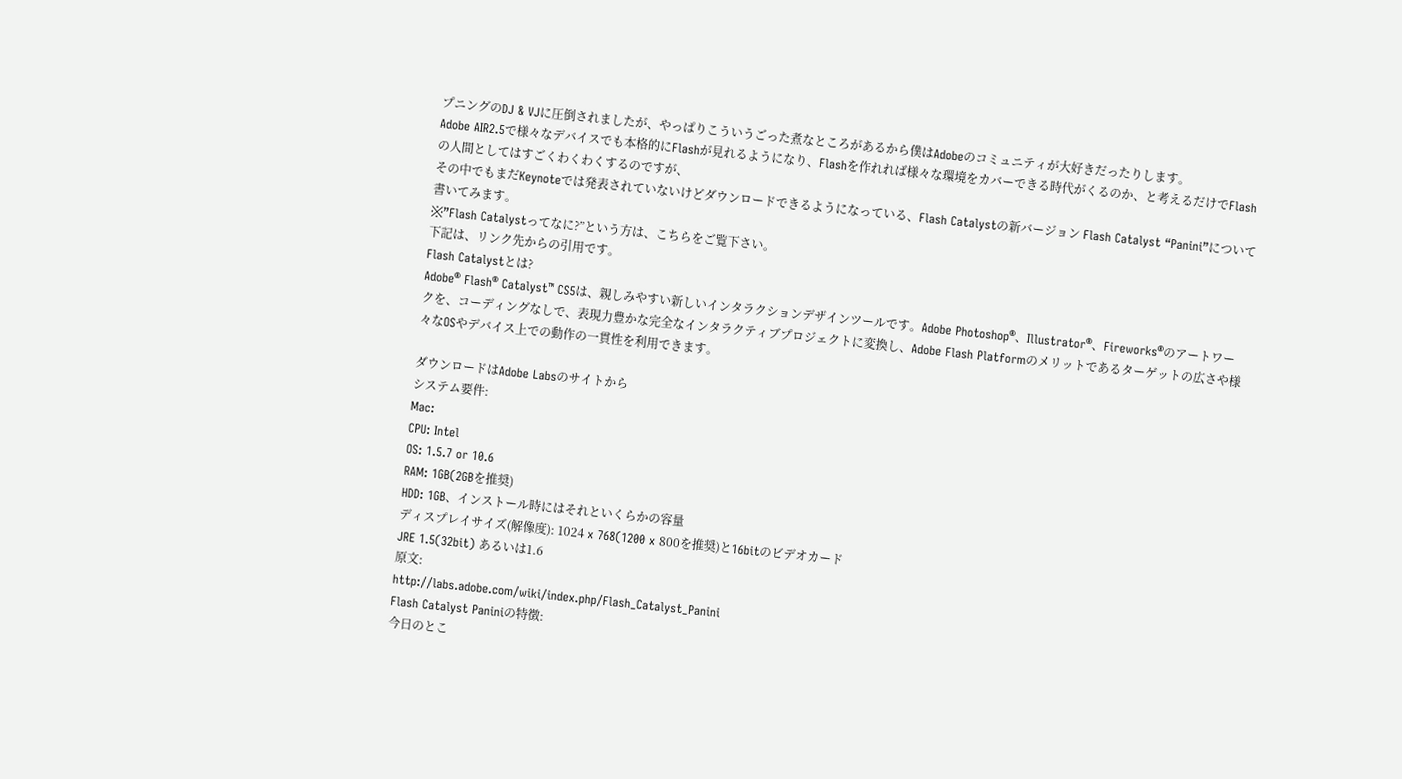プニングのDJ & VJに圧倒されましたが、やっぱりこういうごった煮なところがあるから僕はAdobeのコミュニティが大好きだったりします。
Adobe AIR2.5で様々なデバイスでも本格的にFlashが見れるようになり、Flashを作れれば様々な環境をカバーできる時代がくるのか、と考えるだけでFlashの人間としてはすごくわくわくするのですが、
その中でもまだKeynoteでは発表されていないけどダウンロードできるようになっている、Flash Catalystの新バージョン Flash Catalyst “Panini”について書いてみます。
※”Flash Catalystってなに?”という方は、こちらをご覧下さい。
下記は、リンク先からの引用です。
Flash Catalystとは?
Adobe® Flash® Catalyst™ CS5は、親しみやすい新しいインタラクションデザインツールです。Adobe Photoshop®、Illustrator®、Fireworks®のアートワークを、コーディングなしで、表現力豊かな完全なインタラクティブプロジェクトに変換し、Adobe Flash Platformのメリットであるターゲットの広さや様々なOSやデバイス上での動作の一貫性を利用できます。

ダウンロードはAdobe Labsのサイトから
システム要件:
Mac:
CPU: Intel
OS: 1.5.7 or 10.6
RAM: 1GB(2GBを推奨)
HDD: 1GB、インストール時にはそれといくらかの容量
ディスプレイサイズ(解像度): 1024 x 768(1200 x 800を推奨)と16bitのビデオカード
JRE 1.5(32bit) あるいは1.6
原文:
http://labs.adobe.com/wiki/index.php/Flash_Catalyst_Panini
Flash Catalyst Paniniの特徴:
今日のとこ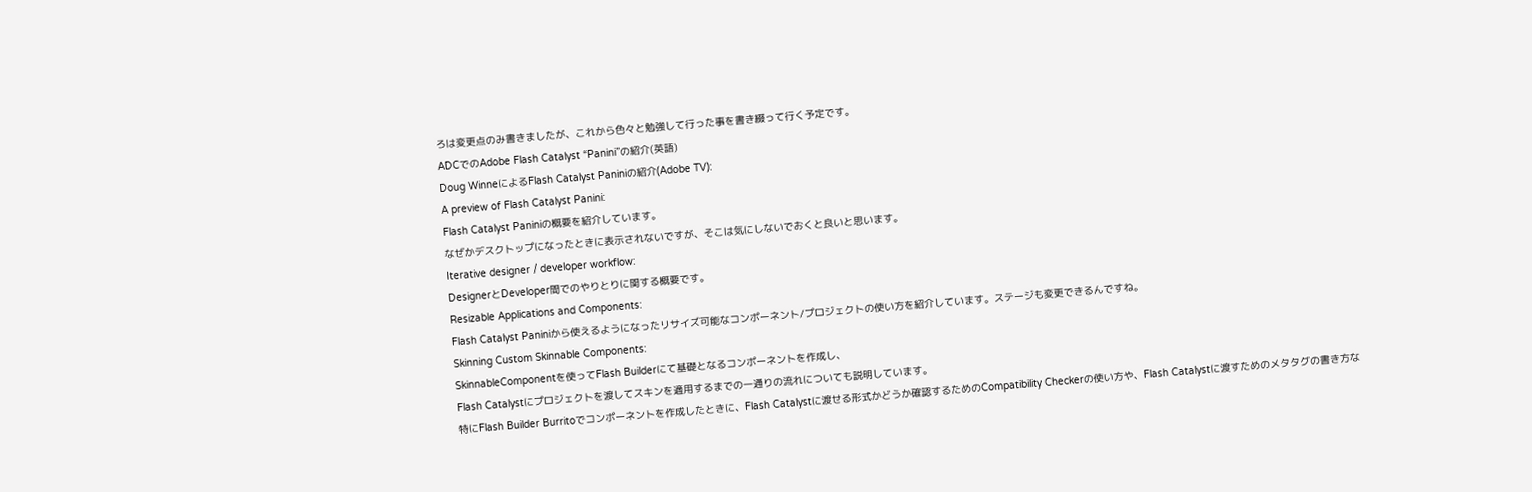ろは変更点のみ書きましたが、これから色々と勉強して行った事を書き綴って行く予定です。
ADCでのAdobe Flash Catalyst “Panini”の紹介(英語)
Doug WinneによるFlash Catalyst Paniniの紹介(Adobe TV):
A preview of Flash Catalyst Panini:
Flash Catalyst Paniniの概要を紹介しています。
なぜかデスクトップになったときに表示されないですが、そこは気にしないでおくと良いと思います。
Iterative designer / developer workflow:
DesignerとDeveloper間でのやりとりに関する概要です。
Resizable Applications and Components:
Flash Catalyst Paniniから使えるようになったリサイズ可能なコンポーネント/プロジェクトの使い方を紹介しています。ステージも変更できるんですね。
Skinning Custom Skinnable Components:
SkinnableComponentを使ってFlash Builderにて基礎となるコンポーネントを作成し、
Flash Catalystにプロジェクトを渡してスキンを適用するまでの一通りの流れについても説明しています。
特にFlash Builder Burritoでコンポーネントを作成したときに、Flash Catalystに渡せる形式かどうか確認するためのCompatibility Checkerの使い方や、Flash Catalystに渡すためのメタタグの書き方な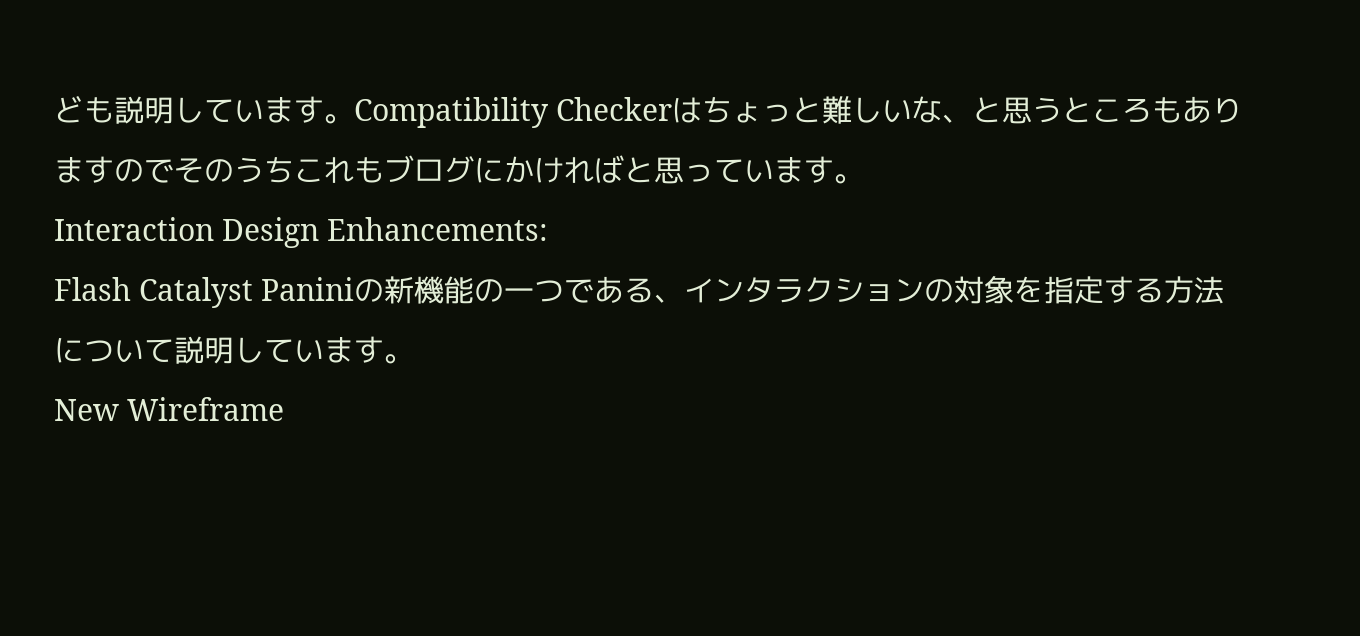ども説明しています。Compatibility Checkerはちょっと難しいな、と思うところもありますのでそのうちこれもブログにかければと思っています。
Interaction Design Enhancements:
Flash Catalyst Paniniの新機能の一つである、インタラクションの対象を指定する方法について説明しています。
New Wireframe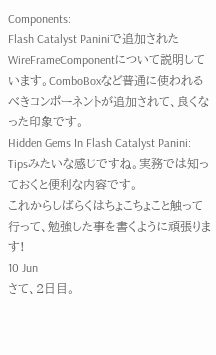Components:
Flash Catalyst Paniniで追加されたWireFrameComponentについて説明しています。ComboBoxなど普通に使われるべきコンポーネントが追加されて、良くなった印象です。
Hidden Gems In Flash Catalyst Panini:
Tipsみたいな感じですね。実務では知っておくと便利な内容です。
これからしばらくはちょこちょこと触って行って、勉強した事を書くように頑張ります!
10 Jun
さて、2日目。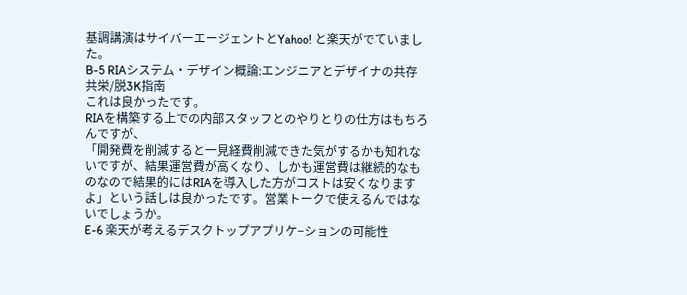基調講演はサイバーエージェントとYahoo! と楽天がでていました。
B-5 RIAシステム・デザイン概論:エンジニアとデザイナの共存共栄/脱3K指南
これは良かったです。
RIAを構築する上での内部スタッフとのやりとりの仕方はもちろんですが、
「開発費を削減すると一見経費削減できた気がするかも知れないですが、結果運営費が高くなり、しかも運営費は継続的なものなので結果的にはRIAを導入した方がコストは安くなりますよ」という話しは良かったです。営業トークで使えるんではないでしょうか。
E-6 楽天が考えるデスクトップアプリケ−ションの可能性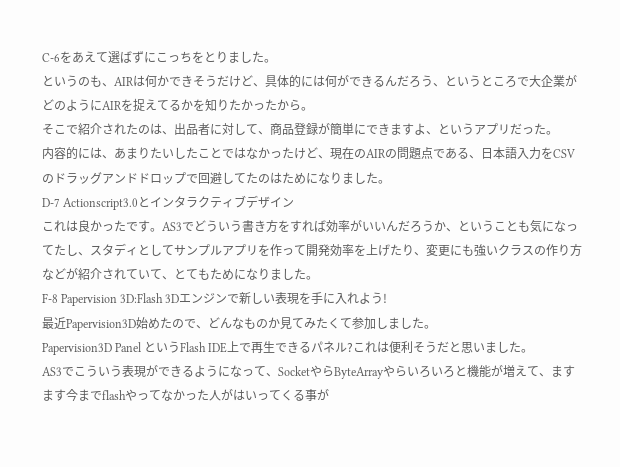C-6をあえて選ばずにこっちをとりました。
というのも、AIRは何かできそうだけど、具体的には何ができるんだろう、というところで大企業がどのようにAIRを捉えてるかを知りたかったから。
そこで紹介されたのは、出品者に対して、商品登録が簡単にできますよ、というアプリだった。
内容的には、あまりたいしたことではなかったけど、現在のAIRの問題点である、日本語入力をCSVのドラッグアンドドロップで回避してたのはためになりました。
D-7 Actionscript3.0とインタラクティブデザイン
これは良かったです。AS3でどういう書き方をすれば効率がいいんだろうか、ということも気になってたし、スタディとしてサンプルアプリを作って開発効率を上げたり、変更にも強いクラスの作り方などが紹介されていて、とてもためになりました。
F-8 Papervision 3D:Flash 3Dエンジンで新しい表現を手に入れよう!
最近Papervision3D始めたので、どんなものか見てみたくて参加しました。
Papervision3D Panel というFlash IDE上で再生できるパネル?これは便利そうだと思いました。
AS3でこういう表現ができるようになって、SocketやらByteArrayやらいろいろと機能が増えて、ますます今までflashやってなかった人がはいってくる事が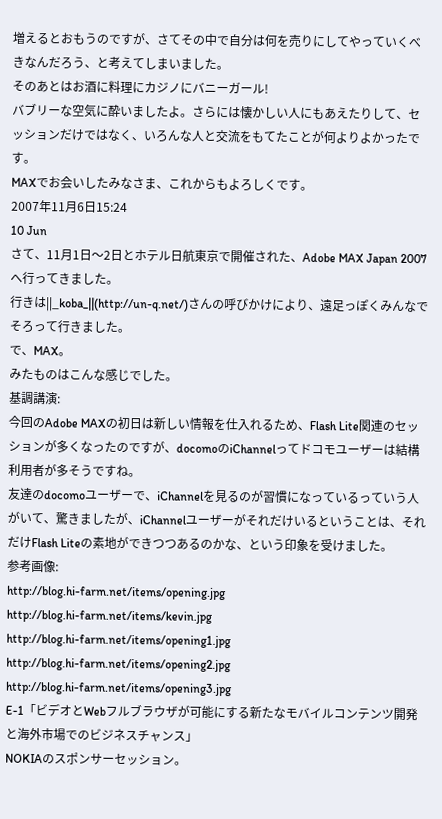増えるとおもうのですが、さてその中で自分は何を売りにしてやっていくべきなんだろう、と考えてしまいました。
そのあとはお酒に料理にカジノにバニーガール!
バブリーな空気に酔いましたよ。さらには懐かしい人にもあえたりして、セッションだけではなく、いろんな人と交流をもてたことが何よりよかったです。
MAXでお会いしたみなさま、これからもよろしくです。
2007年11月6日15:24
10 Jun
さて、11月1日〜2日とホテル日航東京で開催された、Adobe MAX Japan 2007へ行ってきました。
行きは||_koba_||(http://un-q.net/)さんの呼びかけにより、遠足っぽくみんなでそろって行きました。
で、MAX。
みたものはこんな感じでした。
基調講演:
今回のAdobe MAXの初日は新しい情報を仕入れるため、Flash Lite関連のセッションが多くなったのですが、docomoのiChannelってドコモユーザーは結構利用者が多そうですね。
友達のdocomoユーザーで、iChannelを見るのが習慣になっているっていう人がいて、驚きましたが、iChannelユーザーがそれだけいるということは、それだけFlash Liteの素地ができつつあるのかな、という印象を受けました。
参考画像:
http://blog.hi-farm.net/items/opening.jpg
http://blog.hi-farm.net/items/kevin.jpg
http://blog.hi-farm.net/items/opening1.jpg
http://blog.hi-farm.net/items/opening2.jpg
http://blog.hi-farm.net/items/opening3.jpg
E-1「ビデオとWebフルブラウザが可能にする新たなモバイルコンテンツ開発と海外市場でのビジネスチャンス」
NOKIAのスポンサーセッション。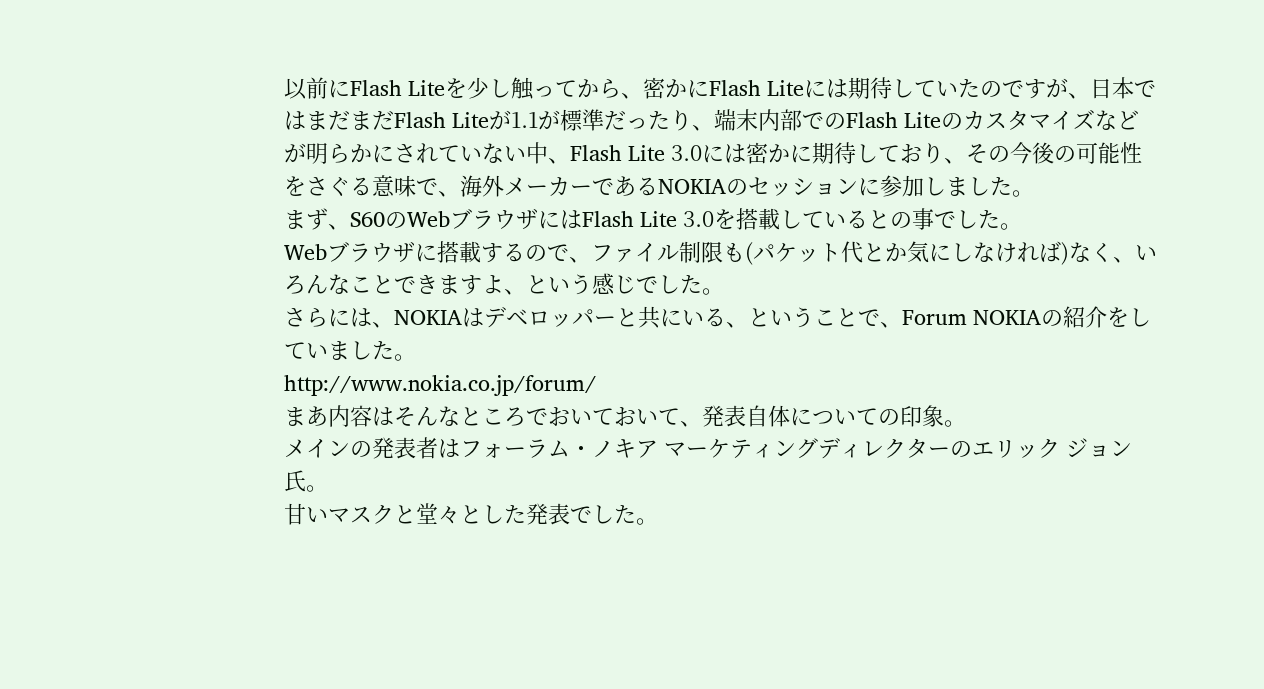以前にFlash Liteを少し触ってから、密かにFlash Liteには期待していたのですが、日本ではまだまだFlash Liteが1.1が標準だったり、端末内部でのFlash Liteのカスタマイズなどが明らかにされていない中、Flash Lite 3.0には密かに期待しており、その今後の可能性をさぐる意味で、海外メーカーであるNOKIAのセッションに参加しました。
まず、S60のWebブラウザにはFlash Lite 3.0を搭載しているとの事でした。
Webブラウザに搭載するので、ファイル制限も(パケット代とか気にしなければ)なく、いろんなことできますよ、という感じでした。
さらには、NOKIAはデベロッパーと共にいる、ということで、Forum NOKIAの紹介をしていました。
http://www.nokia.co.jp/forum/
まあ内容はそんなところでおいておいて、発表自体についての印象。
メインの発表者はフォーラム・ノキア マーケティングディレクターのエリック ジョン氏。
甘いマスクと堂々とした発表でした。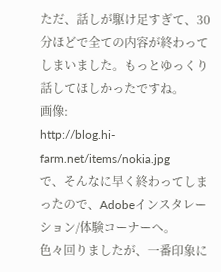ただ、話しが駆け足すぎて、30分ほどで全ての内容が終わってしまいました。もっとゆっくり話してほしかったですね。
画像:
http://blog.hi-farm.net/items/nokia.jpg
で、そんなに早く終わってしまったので、Adobeインスタレーション/体験コーナーへ。
色々回りましたが、一番印象に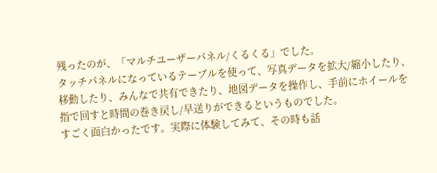残ったのが、「マルチユーザーパネル/くるくる」でした。
タッチパネルになっているテーブルを使って、写真データを拡大/縮小したり、移動したり、みんなで共有できたり、地図データを操作し、手前にホイールを指で回すと時間の巻き戻し/早送りができるというものでした。
すごく面白かったです。実際に体験してみて、その時も話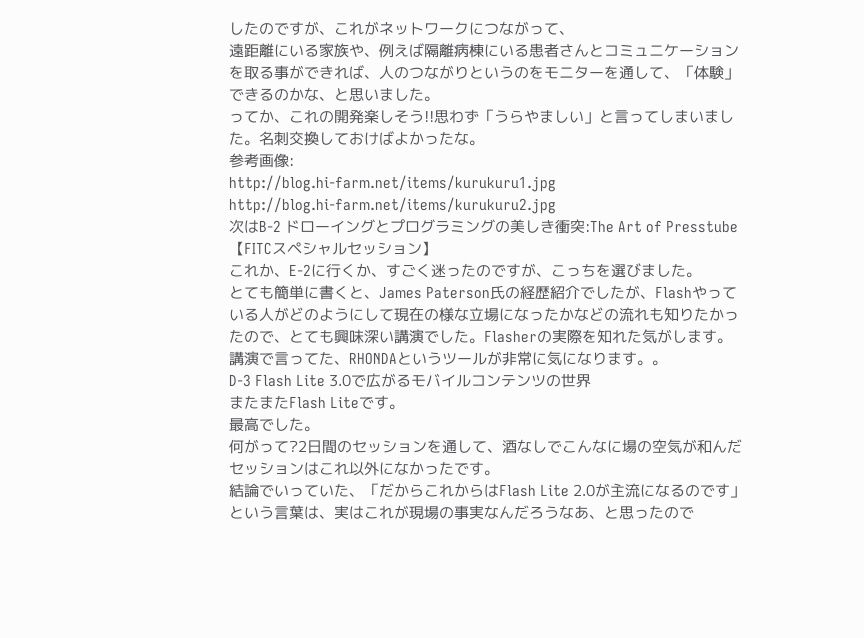したのですが、これがネットワークにつながって、
遠距離にいる家族や、例えば隔離病棟にいる患者さんとコミュニケーションを取る事ができれば、人のつながりというのをモニターを通して、「体験」できるのかな、と思いました。
ってか、これの開発楽しそう!!思わず「うらやましい」と言ってしまいました。名刺交換しておけばよかったな。
参考画像:
http://blog.hi-farm.net/items/kurukuru1.jpg
http://blog.hi-farm.net/items/kurukuru2.jpg
次はB-2 ドローイングとプログラミングの美しき衝突:The Art of Presstube【FITCスペシャルセッション】
これか、E-2に行くか、すごく迷ったのですが、こっちを選びました。
とても簡単に書くと、James Paterson氏の経歴紹介でしたが、Flashやっている人がどのようにして現在の様な立場になったかなどの流れも知りたかったので、とても興味深い講演でした。Flasherの実際を知れた気がします。
講演で言ってた、RHONDAというツールが非常に気になります。。
D-3 Flash Lite 3.0で広がるモバイルコンテンツの世界
またまたFlash Liteです。
最高でした。
何がって?2日間のセッションを通して、酒なしでこんなに場の空気が和んだセッションはこれ以外になかったです。
結論でいっていた、「だからこれからはFlash Lite 2.0が主流になるのです」という言葉は、実はこれが現場の事実なんだろうなあ、と思ったので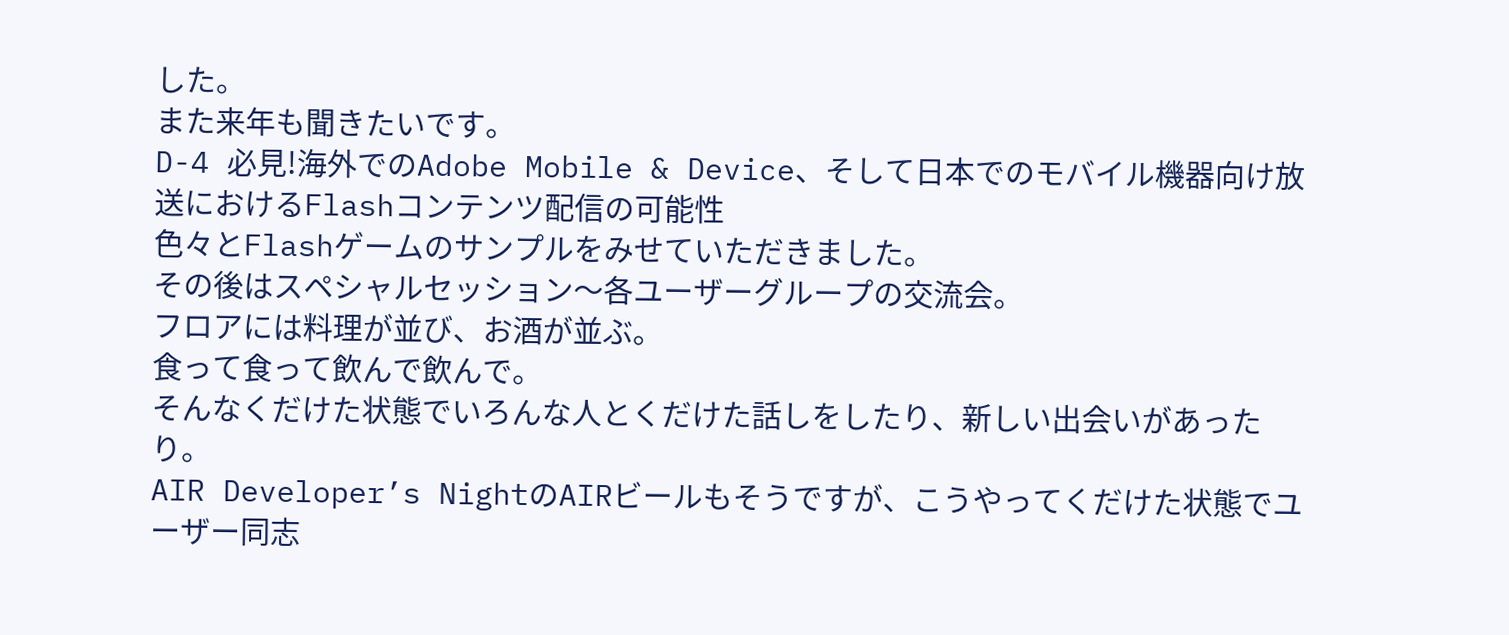した。
また来年も聞きたいです。
D-4 必見!海外でのAdobe Mobile & Device、そして日本でのモバイル機器向け放送におけるFlashコンテンツ配信の可能性
色々とFlashゲームのサンプルをみせていただきました。
その後はスペシャルセッション〜各ユーザーグループの交流会。
フロアには料理が並び、お酒が並ぶ。
食って食って飲んで飲んで。
そんなくだけた状態でいろんな人とくだけた話しをしたり、新しい出会いがあったり。
AIR Developer’s NightのAIRビールもそうですが、こうやってくだけた状態でユーザー同志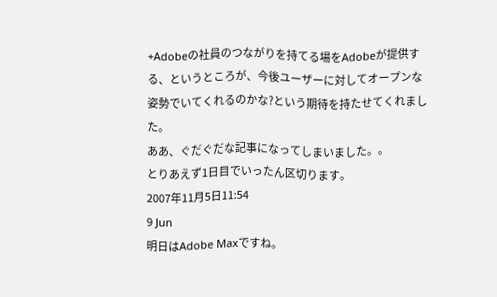+Adobeの社員のつながりを持てる場をAdobeが提供する、というところが、今後ユーザーに対してオープンな姿勢でいてくれるのかな?という期待を持たせてくれました。
ああ、ぐだぐだな記事になってしまいました。。
とりあえず1日目でいったん区切ります。
2007年11月5日11:54
9 Jun
明日はAdobe Maxですね。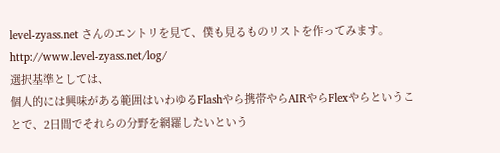level-zyass.net さんのエントリを見て、僕も見るものリストを作ってみます。
http://www.level-zyass.net/log/
選択基準としては、
個人的には興味がある範囲はいわゆるFlashやら携帯やらAIRやらFlexやらということで、2日間でそれらの分野を網羅したいという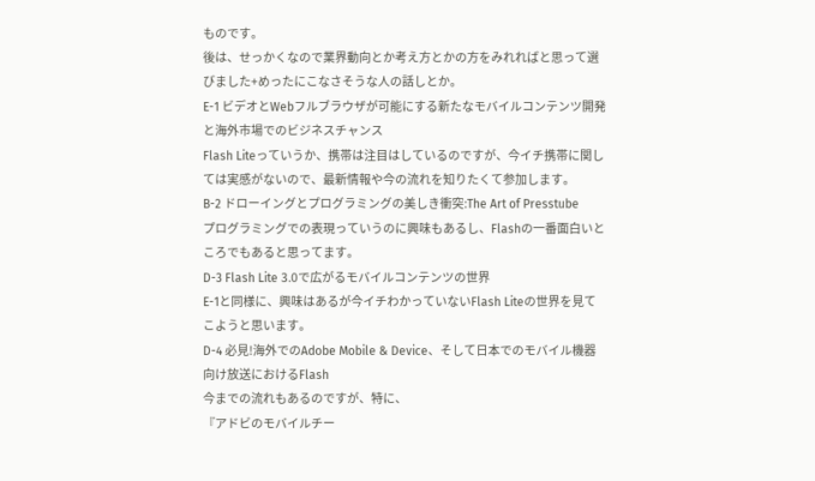ものです。
後は、せっかくなので業界動向とか考え方とかの方をみれればと思って選びました+めったにこなさそうな人の話しとか。
E-1 ビデオとWebフルブラウザが可能にする新たなモバイルコンテンツ開発と海外市場でのビジネスチャンス
Flash Liteっていうか、携帯は注目はしているのですが、今イチ携帯に関しては実感がないので、最新情報や今の流れを知りたくて参加します。
B-2 ドローイングとプログラミングの美しき衝突:The Art of Presstube
プログラミングでの表現っていうのに興味もあるし、Flashの一番面白いところでもあると思ってます。
D-3 Flash Lite 3.0で広がるモバイルコンテンツの世界
E-1と同様に、興味はあるが今イチわかっていないFlash Liteの世界を見てこようと思います。
D-4 必見!海外でのAdobe Mobile & Device、そして日本でのモバイル機器向け放送におけるFlash
今までの流れもあるのですが、特に、
『アドビのモバイルチー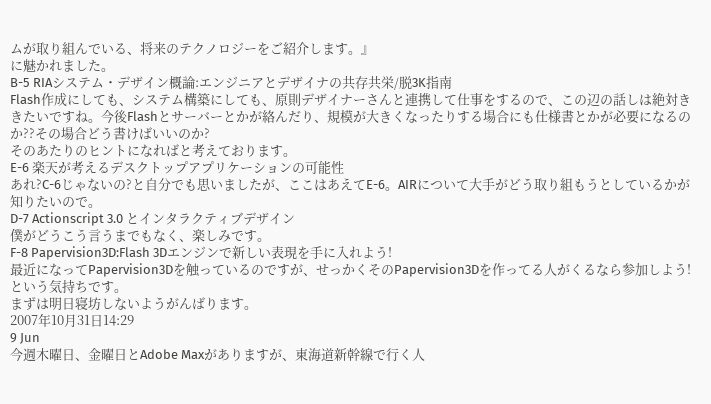ムが取り組んでいる、将来のテクノロジーをご紹介します。』
に魅かれました。
B-5 RIAシステム・デザイン概論:エンジニアとデザイナの共存共栄/脱3K指南
Flash作成にしても、システム構築にしても、原則デザイナーさんと連携して仕事をするので、この辺の話しは絶対ききたいですね。今後Flashとサーバーとかが絡んだり、規模が大きくなったりする場合にも仕様書とかが必要になるのか??その場合どう書けばいいのか?
そのあたりのヒントになればと考えております。
E-6 楽天が考えるデスクトップアプリケーションの可能性
あれ?C-6じゃないの?と自分でも思いましたが、ここはあえてE-6。AIRについて大手がどう取り組もうとしているかが知りたいので。
D-7 Actionscript 3.0 とインタラクティブデザイン
僕がどうこう言うまでもなく、楽しみです。
F-8 Papervision3D:Flash 3Dエンジンで新しい表現を手に入れよう!
最近になってPapervision3Dを触っているのですが、せっかくそのPapervision3Dを作ってる人がくるなら参加しよう!という気持ちです。
まずは明日寝坊しないようがんばります。
2007年10月31日14:29
9 Jun
今週木曜日、金曜日とAdobe Maxがありますが、東海道新幹線で行く人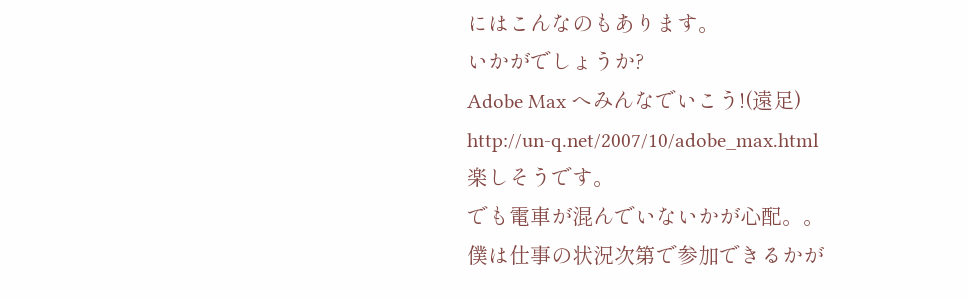にはこんなのもあります。
いかがでしょうか?
Adobe Max へみんなでいこう!(遠足)
http://un-q.net/2007/10/adobe_max.html
楽しそうです。
でも電車が混んでいないかが心配。。
僕は仕事の状況次第で参加できるかが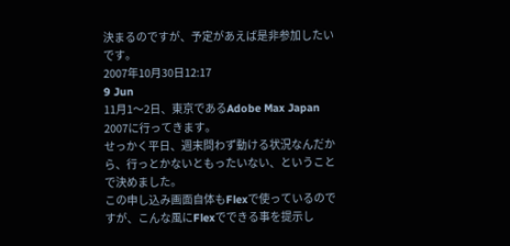決まるのですが、予定があえば是非参加したいです。
2007年10月30日12:17
9 Jun
11月1〜2日、東京であるAdobe Max Japan 2007に行ってきます。
せっかく平日、週末問わず動ける状況なんだから、行っとかないともったいない、ということで決めました。
この申し込み画面自体もFlexで使っているのですが、こんな風にFlexでできる事を提示し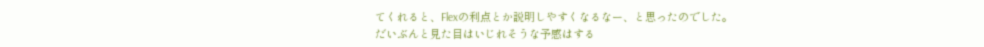てくれると、Flexの利点とか説明しやすくなるなー、と思ったのでした。
だいぶんと見た目はいじれそうな予感はする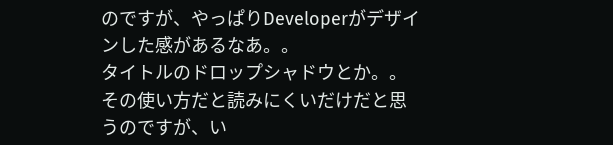のですが、やっぱりDeveloperがデザインした感があるなあ。。
タイトルのドロップシャドウとか。。
その使い方だと読みにくいだけだと思うのですが、い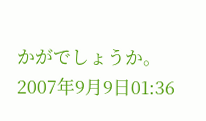かがでしょうか。
2007年9月9日01:36